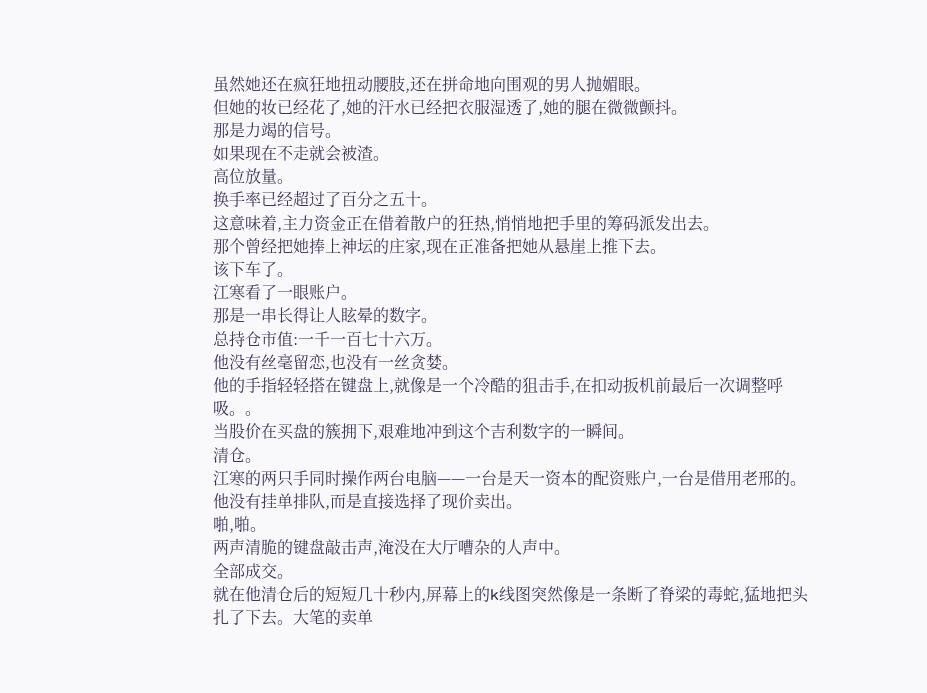虽然她还在疯狂地扭动腰肢,还在拼命地向围观的男人抛媚眼。
但她的妆已经花了,她的汗水已经把衣服湿透了,她的腿在微微颤抖。
那是力竭的信号。
如果现在不走就会被渣。
高位放量。
换手率已经超过了百分之五十。
这意味着,主力资金正在借着散户的狂热,悄悄地把手里的筹码派发出去。
那个曾经把她捧上神坛的庄家,现在正准备把她从悬崖上推下去。
该下车了。
江寒看了一眼账户。
那是一串长得让人眩晕的数字。
总持仓市值:一千一百七十六万。
他没有丝毫留恋,也没有一丝贪婪。
他的手指轻轻搭在键盘上,就像是一个冷酷的狙击手,在扣动扳机前最后一次调整呼吸。。
当股价在买盘的簇拥下,艰难地冲到这个吉利数字的一瞬间。
清仓。
江寒的两只手同时操作两台电脑——一台是天一资本的配资账户,一台是借用老邢的。
他没有挂单排队,而是直接选择了现价卖出。
啪,啪。
两声清脆的键盘敲击声,淹没在大厅嘈杂的人声中。
全部成交。
就在他清仓后的短短几十秒内,屏幕上的k线图突然像是一条断了脊梁的毒蛇,猛地把头扎了下去。大笔的卖单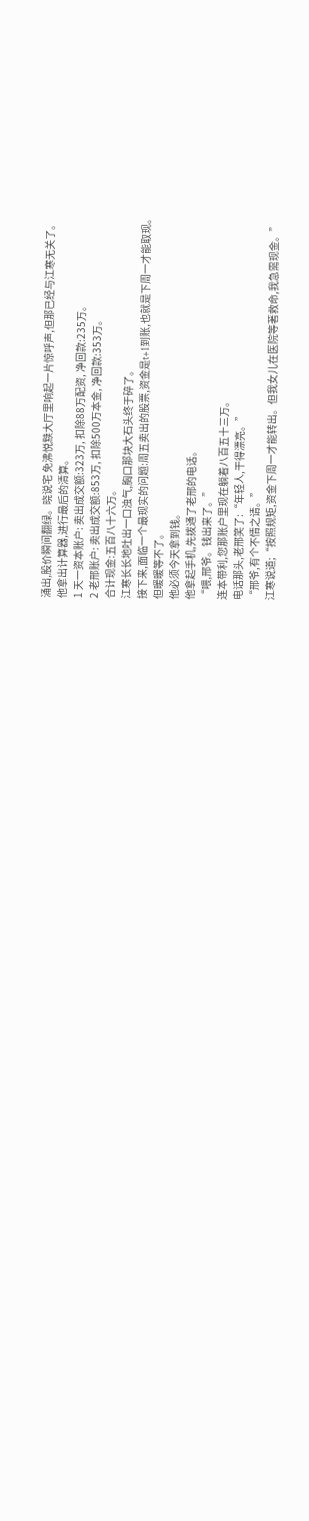涌出,股价瞬间翻绿。晓说宅 免沸悦黩大厅里响起一片惊呼声,但那已经与江寒无关了。
他拿出计算器,进行最后的清算。
1 天一资本账户: 卖出成交额:323万, 扣除88万配资, 净回款:235万。
2 老邢账户: 卖出成交额:853万, 扣除500万本金, 净回款:353万。
合计现金:五百八十六万。
江寒长长地吐出一口浊气,胸口那块大石头终于碎了。
接下来,面临一个最现实的问题:周五卖出的股票,资金是t+1到账,也就是下周一才能取现。
但暖暖等不了。
他必须今天拿到钱。
他拿起手机,先拨通了老邢的电话。
“喂,邢爷。钱出来了。”
连本带利,您那账户里现在躺着八百五十三万。
电话那头,老邢笑了:“年轻人,干得漂亮。”
“邢爷,有个不情之请。”
江寒说道;“按照规矩,资金下周一才能转出。但我女儿在医院等著救命,我急需现金。”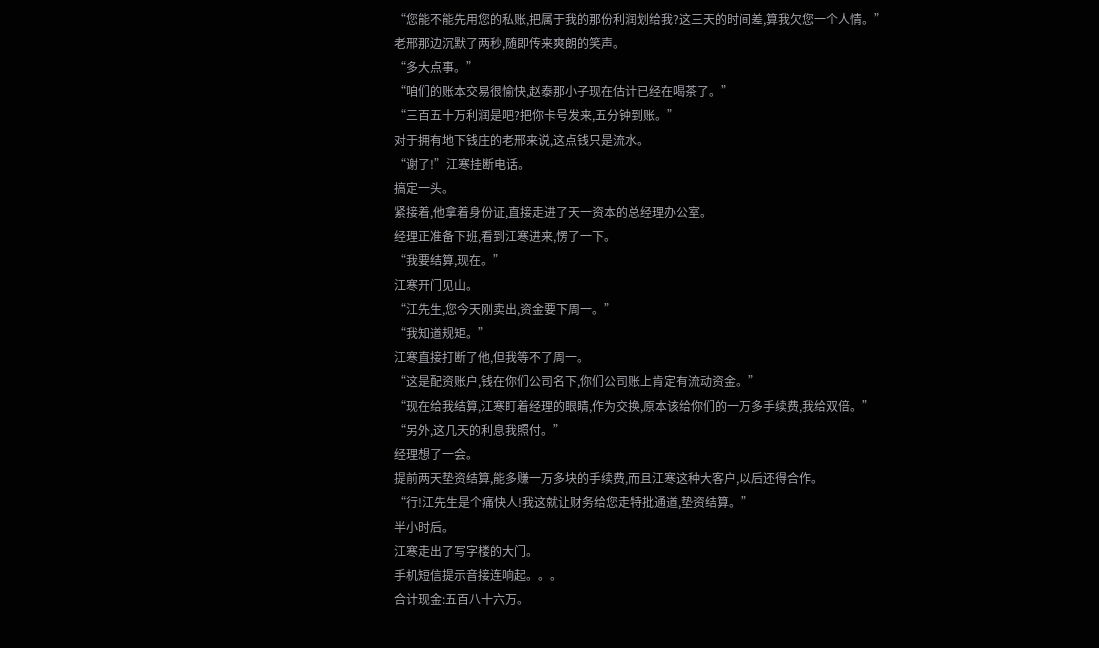“您能不能先用您的私账,把属于我的那份利润划给我?这三天的时间差,算我欠您一个人情。”
老邢那边沉默了两秒,随即传来爽朗的笑声。
“多大点事。”
“咱们的账本交易很愉快,赵泰那小子现在估计已经在喝茶了。”
“三百五十万利润是吧?把你卡号发来,五分钟到账。”
对于拥有地下钱庄的老邢来说,这点钱只是流水。
“谢了!”江寒挂断电话。
搞定一头。
紧接着,他拿着身份证,直接走进了天一资本的总经理办公室。
经理正准备下班,看到江寒进来,愣了一下。
“我要结算,现在。”
江寒开门见山。
“江先生,您今天刚卖出,资金要下周一。”
“我知道规矩。”
江寒直接打断了他,但我等不了周一。
“这是配资账户,钱在你们公司名下,你们公司账上肯定有流动资金。”
“现在给我结算,江寒盯着经理的眼睛,作为交换,原本该给你们的一万多手续费,我给双倍。”
“另外,这几天的利息我照付。”
经理想了一会。
提前两天垫资结算,能多赚一万多块的手续费,而且江寒这种大客户,以后还得合作。
“行!江先生是个痛快人!我这就让财务给您走特批通道,垫资结算。”
半小时后。
江寒走出了写字楼的大门。
手机短信提示音接连响起。。。
合计现金:五百八十六万。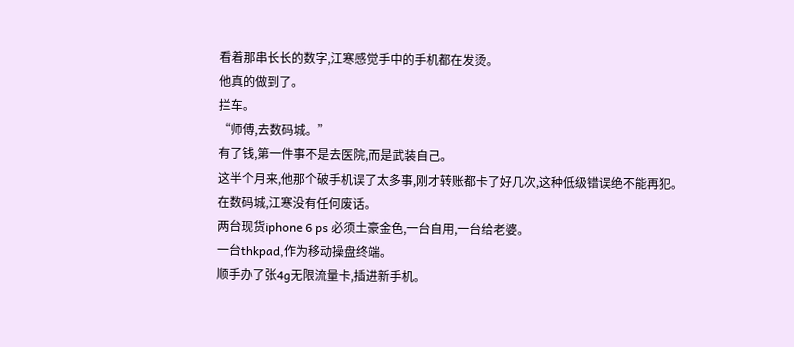看着那串长长的数字,江寒感觉手中的手机都在发烫。
他真的做到了。
拦车。
“师傅,去数码城。”
有了钱,第一件事不是去医院,而是武装自己。
这半个月来,他那个破手机误了太多事,刚才转账都卡了好几次,这种低级错误绝不能再犯。
在数码城,江寒没有任何废话。
两台现货iphone 6 ps 必须土豪金色,一台自用,一台给老婆。
一台thkpad,作为移动操盘终端。
顺手办了张4g无限流量卡,插进新手机。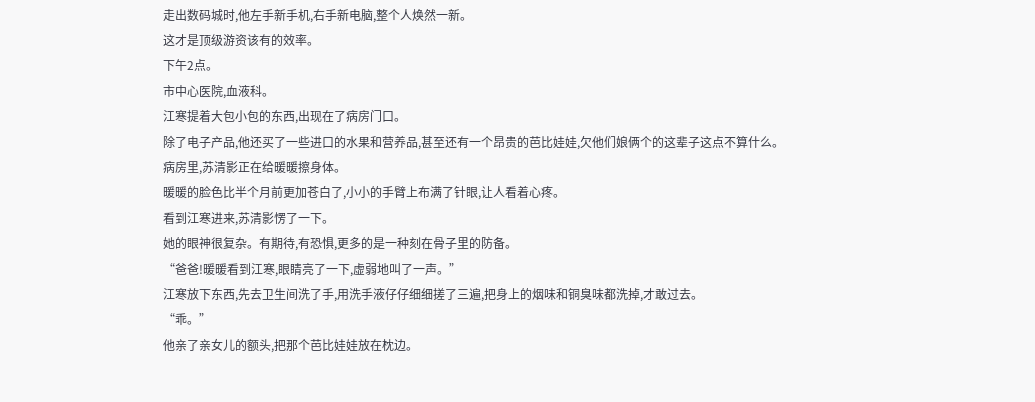走出数码城时,他左手新手机,右手新电脑,整个人焕然一新。
这才是顶级游资该有的效率。
下午2点。
市中心医院,血液科。
江寒提着大包小包的东西,出现在了病房门口。
除了电子产品,他还买了一些进口的水果和营养品,甚至还有一个昂贵的芭比娃娃,欠他们娘俩个的这辈子这点不算什么。
病房里,苏清影正在给暖暖擦身体。
暖暖的脸色比半个月前更加苍白了,小小的手臂上布满了针眼,让人看着心疼。
看到江寒进来,苏清影愣了一下。
她的眼神很复杂。有期待,有恐惧,更多的是一种刻在骨子里的防备。
“爸爸!暖暖看到江寒,眼睛亮了一下,虚弱地叫了一声。”
江寒放下东西,先去卫生间洗了手,用洗手液仔仔细细搓了三遍,把身上的烟味和铜臭味都洗掉,才敢过去。
“乖。”
他亲了亲女儿的额头,把那个芭比娃娃放在枕边。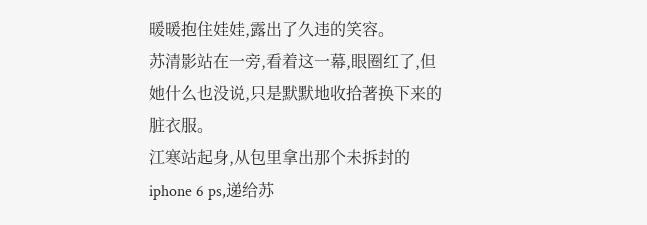暖暖抱住娃娃,露出了久违的笑容。
苏清影站在一旁,看着这一幕,眼圈红了,但她什么也没说,只是默默地收拾著换下来的脏衣服。
江寒站起身,从包里拿出那个未拆封的iphone 6 ps,递给苏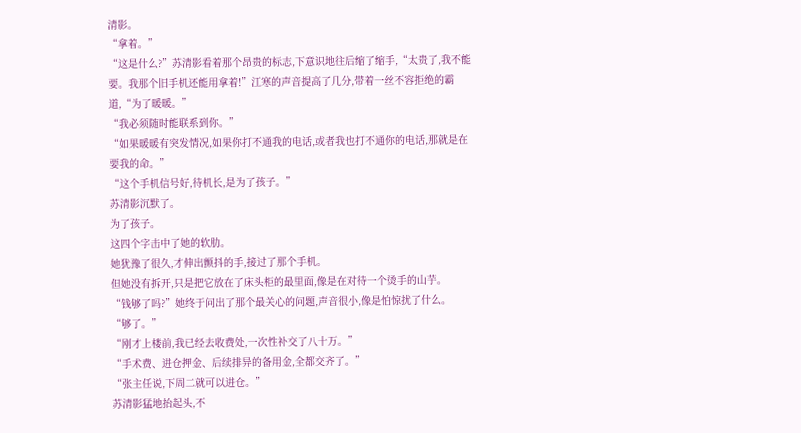清影。
“拿着。”
“这是什么?”苏清影看着那个昂贵的标志,下意识地往后缩了缩手,“太贵了,我不能要。我那个旧手机还能用拿着!”江寒的声音提高了几分,带着一丝不容拒绝的霸道,“为了暖暖。”
“我必须随时能联系到你。”
“如果暖暖有突发情况,如果你打不通我的电话,或者我也打不通你的电话,那就是在要我的命。”
“这个手机信号好,待机长,是为了孩子。”
苏清影沉默了。
为了孩子。
这四个字击中了她的软肋。
她犹豫了很久,才伸出颤抖的手,接过了那个手机。
但她没有拆开,只是把它放在了床头柜的最里面,像是在对待一个烫手的山芋。
“钱够了吗?”她终于问出了那个最关心的问题,声音很小,像是怕惊扰了什么。
“够了。”
“刚才上楼前,我已经去收费处,一次性补交了八十万。”
“手术费、进仓押金、后续排异的备用金,全都交齐了。”
“张主任说,下周二就可以进仓。”
苏清影猛地抬起头,不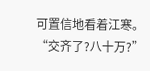可置信地看着江寒。
“交齐了?八十万?”